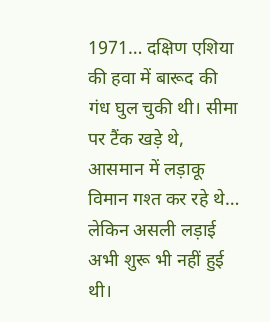1971… दक्षिण एशिया की हवा में बारूद की गंध घुल चुकी थी। सीमा पर टैंक खड़े थे, आसमान में लड़ाकू विमान गश्त कर रहे थे… लेकिन असली लड़ाई अभी शुरू भी नहीं हुई थी।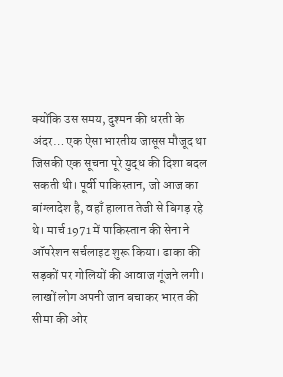क्योंकि उस समय, दुश्मन की धरती के अंदर… एक ऐसा भारतीय जासूस मौजूद था जिसकी एक सूचना पूरे युद्ध की दिशा बदल सकती थी। पूर्वी पाकिस्तान, जो आज का बांग्लादेश है, वहाँ हालात तेजी से बिगड़ रहे थे। मार्च 1971 में पाकिस्तान की सेना ने ऑपरेशन सर्चलाइट शुरू किया। ढाका की सड़कों पर गोलियों की आवाज गूंजने लगी। लाखों लोग अपनी जान बचाकर भारत की सीमा की ओर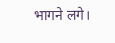भागने लगे।